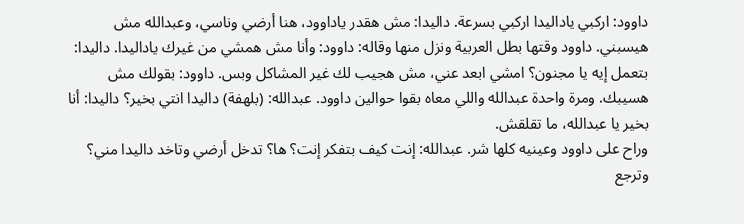داوود: اركبي ياداليدا اركبي بسرعة. داليدا: مش هقدر ياداوود، هنا أرضي وناسي، وعبدالله مش هيسبني. داوود وقتها بطل العربية ونزل منها وقاله: داوود: وأنا مش همشي من غيرك ياداليدا. داليدا: بتعمل إيه يا مجنون؟ امشي ابعد عني، مش هجيب لك غير المشاكل وبس. داوود: بقولك مش هسيبك. ومرة واحدة عبدالله واللي معاه بقوا حوالين داوود. عبدالله: (بلهفة) داليدا انتي بخير؟ داليدا: أنا بخير يا عبدالله، ما تقلقش.
وراح على داوود وعينيه كلها شر. عبدالله: إنت كيف بتفكر إنت؟ ها؟ تدخل أرضي وتاخد داليدا مني؟ وترجع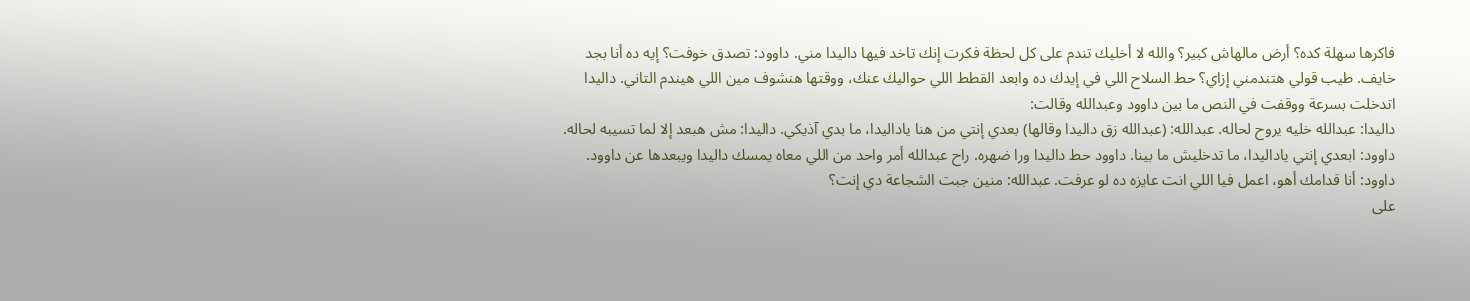فاكرها سهلة كده؟ أرض مالهاش كبير؟ والله لا أخليك تندم على كل لحظة فكرت إنك تاخد فيها داليدا مني. داوود: تصدق خوفت؟ إيه ده أنا بجد خايف. طيب قولي هتندمني إزاي؟ حط السلاح اللي في إيدك ده وابعد القطط اللي حواليك عنك، ووقتها هنشوف مين اللي هيندم التاني. داليدا اتدخلت بسرعة ووقفت في النص ما بين داوود وعبدالله وقالت:
داليدا: عبدالله خليه يروح لحاله. عبدالله: (عبدالله زق داليدا وقالها) بعدي إنتي من هنا ياداليدا، ما بدي آذيكي. داليدا: مش هبعد إلا لما تسيبه لحاله. داوود: ابعدي إنتي ياداليدا، ما تدخليش ما بينا. داوود حط داليدا ورا ضهره. راح عبدالله أمر واحد من اللي معاه يمسك داليدا ويبعدها عن داوود. داوود: أنا قدامك أهو، اعمل فيا اللي انت عايزه ده لو عرفت. عبدالله: منين جبت الشجاعة دي إنت؟
على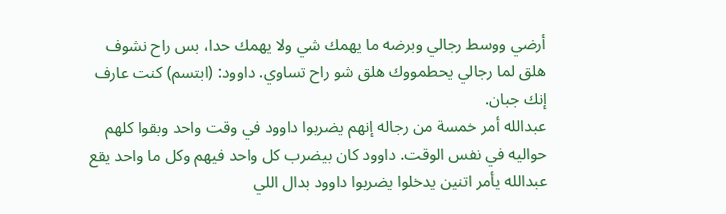أرضي ووسط رجالي وبرضه ما يهمك شي ولا يهمك حدا، بس راح نشوف هلق لما رجالي يحطمووك هلق شو راح تساوي. داوود: (ابتسم) كنت عارف إنك جبان.
عبدالله أمر خمسة من رجاله إنهم يضربوا داوود في وقت واحد وبقوا كلهم حواليه في نفس الوقت. داوود كان بيضرب كل واحد فيهم وكل ما واحد يقع عبدالله يأمر اتنين يدخلوا يضربوا داوود بدال اللي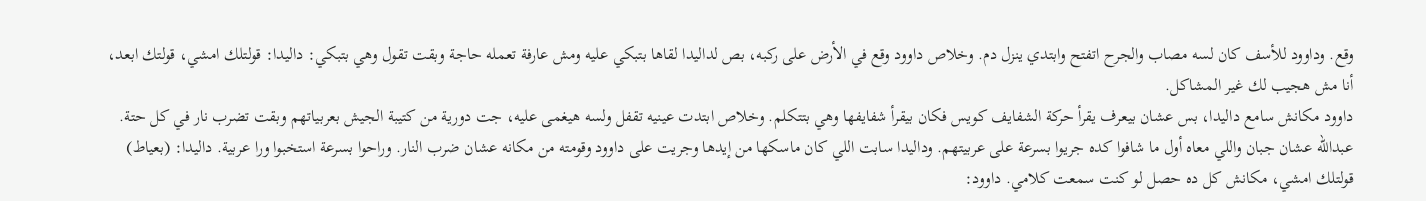وقع. وداوود للأسف كان لسه مصاب والجرح اتفتح وابتدي ينزل دم. وخلاص داوود وقع في الأرض على ركبه، بص لداليدا لقاها بتبكي عليه ومش عارفة تعمله حاجة وبقت تقول وهي بتبكي: داليدا: قولتلك امشي، قولتك ابعد، أنا مش هجيب لك غير المشاكل.
داوود مكانش سامع داليدا، بس عشان بيعرف يقرأ حركة الشفايف كويس فكان بيقرأ شفايفها وهي بتتكلم. وخلاص ابتدت عينيه تقفل ولسه هيغمى عليه، جت دورية من كتيبة الجيش بعربياتهم وبقت تضرب نار في كل حتة. عبدالله عشان جبان واللي معاه أول ما شافوا كده جريوا بسرعة على عربيتهم. وداليدا سابت اللي كان ماسكها من إيدها وجريت على داوود وقومته من مكانه عشان ضرب النار. وراحوا بسرعة استخبوا ورا عربية. داليدا: (بعياط)
قولتلك امشي، مكانش كل ده حصل لو كنت سمعت كلامي. داوود: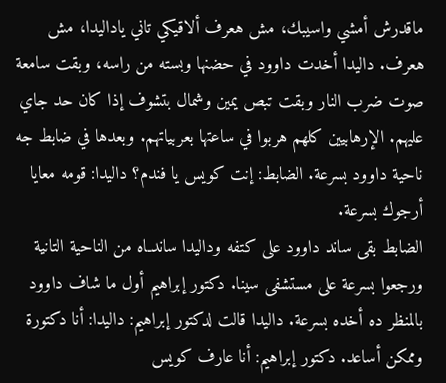ماقدرش أمشي واسيبك، مش هعرف ألاقيكي تاني ياداليدا، مش هعرف. داليدا أخدت داوود في حضنها وبسته من راسه، وبقت سامعة صوت ضرب النار وبقت تبص يمين وشمال بتشوف إذا كان حد جاي عليهم. الإرهابيين كلهم هربوا في ساعتها بعربياتهم. وبعدها في ضابط جه ناحية داوود بسرعة. الضابط: إنت كويس يا فندم؟ داليدا: قومه معايا أرجوك بسرعة.
الضابط بقى ساند داوود على كتفه وداليدا ساندـاه من الناحية التانية ورجعوا بسرعة على مستشفى سينا. دكتور إبراهيم أول ما شاف داوود بالمنظر ده أخده بسرعة. داليدا قالت لدكتور إبراهيم: داليدا: أنا دكتورة وممكن أساعد. دكتور إبراهيم: أنا عارف كويس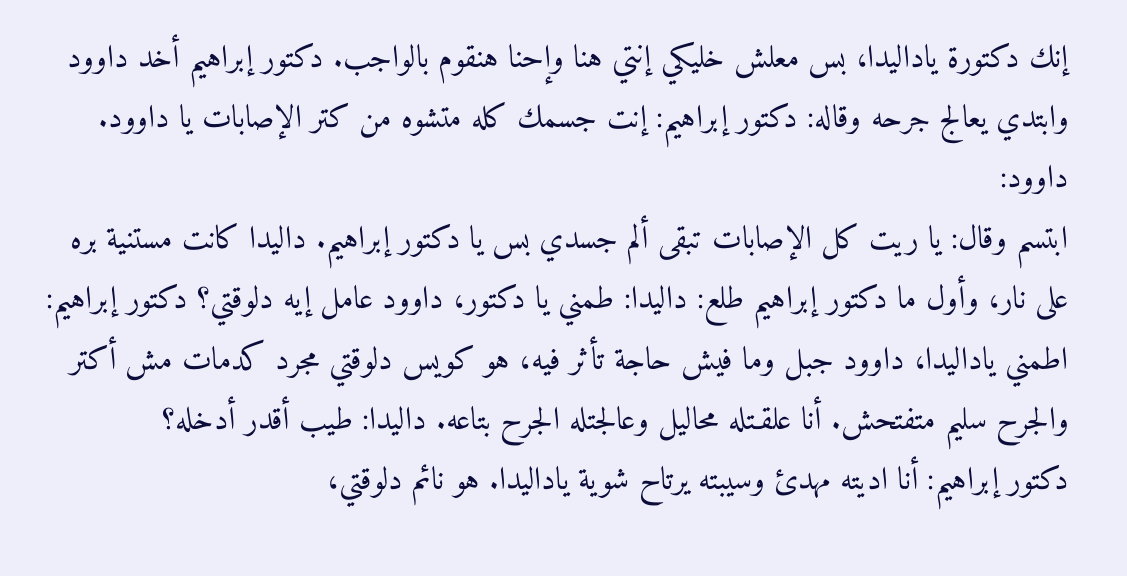إنك دكتورة ياداليدا، بس معلش خليكي إنتي هنا وإحنا هنقوم بالواجب. دكتور إبراهيم أخد داوود وابتدي يعالج جرحه وقاله: دكتور إبراهيم: إنت جسمك كله متشوه من كتر الإصابات يا داوود. داوود:
ابتسم وقال: يا ريت كل الإصابات تبقى ألم جسدي بس يا دكتور إبراهيم. داليدا كانت مستنية بره على نار، وأول ما دكتور إبراهيم طلع: داليدا: طمني يا دكتور، داوود عامل إيه دلوقتي؟ دكتور إبراهيم: اطمني ياداليدا، داوود جبل وما فيش حاجة تأثر فيه، هو كويس دلوقتي مجرد كدمات مش أكتر والجرح سليم متفتحش. أنا علقـتله محاليل وعالجتله الجرح بتاعه. داليدا: طيب أقدر أدخله؟
دكتور إبراهيم: أنا اديته مهدئ وسيبته يرتاح شوية ياداليدا. هو نائم دلوقتي،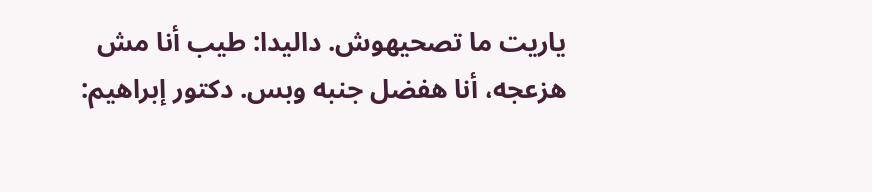ياريت ما تصحيهوش. داليدا: طيب أنا مش هزعجه، أنا هفضل جنبه وبس. دكتور إبراهيم: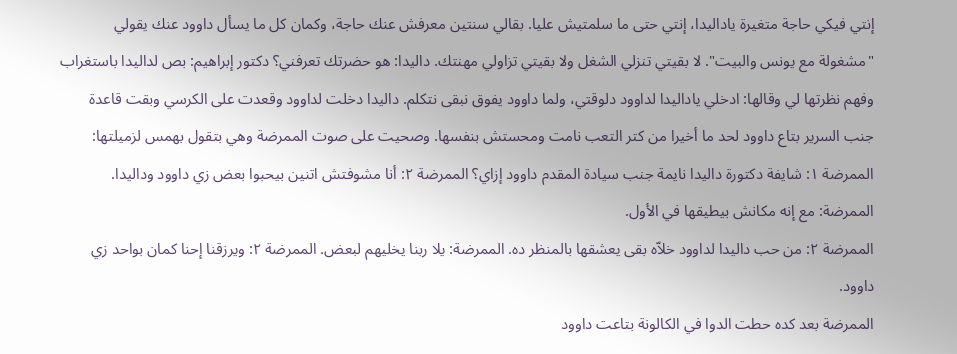إنتي فيكي حاجة متغيرة ياداليدا، إنتي حتى ما سلمتيش عليا. بقالي سنتين معرفش عنك حاجة، وكمان كل ما يسأل داوود عنك يقولي "مشغولة مع يونس والبيت". لا بقيتي تنزلي الشغل ولا بقيتي تزاولي مهنتك. داليدا: هو حضرتك تعرفني؟ دكتور إبراهيم: بص لداليدا باستغراب
وفهم نظرتها لي وقالها: ادخلي ياداليدا لداوود دلوقتي، ولما داوود يفوق نبقى نتكلم. داليدا دخلت لداوود وقعدت على الكرسي وبقت قاعدة جنب السرير بتاع داوود لحد ما أخيرا من كتر التعب نامت ومحستش بنفسها. وصحيت على صوت الممرضة وهي بتقول بهمس لزميلتها: الممرضة ١: شايفة دكتورة داليدا نايمة جنب سيادة المقدم داوود إزاي؟ الممرضة ٢: أنا مشوفتش اتنين بيحبوا بعض زي داوود وداليدا. الممرضة: مع إنه مكانش بيطيقها في الأول.
الممرضة ٢: من حب داليدا لداوود خلاّه بقى يعشقها بالمنظر ده. الممرضة: يلا ربنا يخليهم لبعض. الممرضة ٢: ويرزقنا إحنا كمان بواحد زي داوود.
الممرضة بعد كده حطت الدوا في الكالونة بتاعت داوود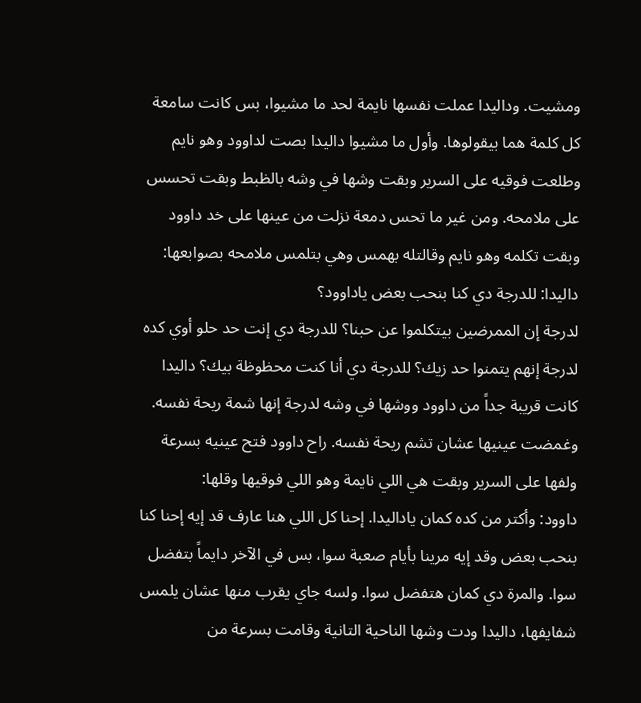ومشيت. وداليدا عملت نفسها نايمة لحد ما مشيوا، بس كانت سامعة كل كلمة هما بيقولوها. وأول ما مشيوا داليدا بصت لداوود وهو نايم وطلعت فوقيه على السرير وبقت وشها في وشه بالظبط وبقت تحسس على ملامحه. ومن غير ما تحس دمعة نزلت من عينها على خد داوود وبقت تكلمه وهو نايم وقالتله بهمس وهي بتلمس ملامحه بصوابعها: داليدا: للدرجة دي كنا بنحب بعض ياداوود؟
لدرجة إن الممرضين بيتكلموا عن حبنا؟ للدرجة دي إنت حد حلو أوي كده لدرجة إنهم يتمنوا حد زيك؟ للدرجة دي أنا كنت محظوظة بيك؟ داليدا كانت قريبة جداً من داوود ووشها في وشه لدرجة إنها شمة ريحة نفسه. وغمضت عينيها عشان تشم ريحة نفسه. راح داوود فتح عينيه بسرعة ولفها على السرير وبقت هي اللي نايمة وهو اللي فوقيها وقلها:
داوود: وأكتر من كده كمان ياداليدا. إحنا كل اللي هنا عارف قد إيه إحنا كنا بنحب بعض وقد إيه مرينا بأيام صعبة سوا، بس في الآخر دايماً بتفضل سوا. والمرة دي كمان هتفضل سوا. ولسه جاي يقرب منها عشان يلمس شفايفها، داليدا ودت وشها الناحية التانية وقامت بسرعة من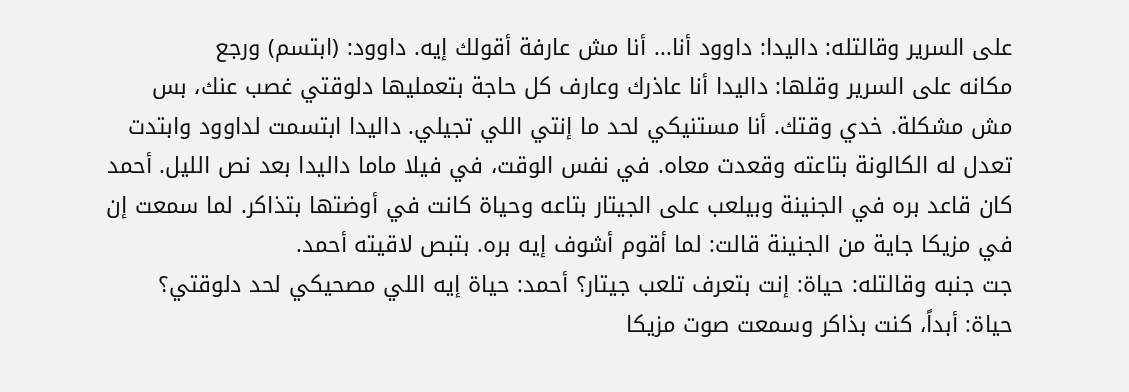على السرير وقالتله: داليدا: داوود أنا... أنا مش عارفة أقولك إيه. داوود: (ابتسم) ورجع
مكانه على السرير وقلها: داليدا أنا عاذرك وعارف كل حاجة بتعمليها دلوقتي غصب عنك، بس مش مشكلة. خدي وقتك. أنا مستنيكي لحد ما إنتي اللي تجيلي. داليدا ابتسمت لداوود وابتدت تعدل له الكالونة بتاعته وقعدت معاه. في نفس الوقت، في فيلا ماما داليدا بعد نص الليل. أحمد كان قاعد بره في الجنينة وبيلعب على الجيتار بتاعه وحياة كانت في أوضتها بتذاكر. لما سمعت إن في مزيكا جاية من الجنينة قالت: لما أقوم أشوف إيه بره. بتبص لاقيته أحمد.
جت جنبه وقالتله: حياة: إنت بتعرف تلعب جيتار؟ أحمد: حياة إيه اللي مصحيكي لحد دلوقتي؟ حياة: أبداً، كنت بذاكر وسمعت صوت مزيكا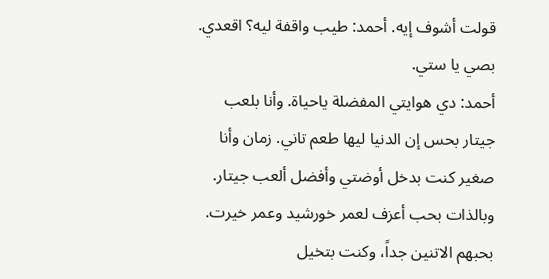قولت أشوف إيه. أحمد: طيب واقفة ليه؟ اقعدي. بصي يا ستي.
أحمد: دي هوايتي المفضلة ياحياة. وأنا بلعب جيتار بحس إن الدنيا ليها طعم تاني. زمان وأنا صغير كنت بدخل أوضتي وأفضل ألعب جيتار. وبالذات بحب أعزف لعمر خورشيد وعمر خيرت. بحبهم الاتنين جداً، وكنت بتخيل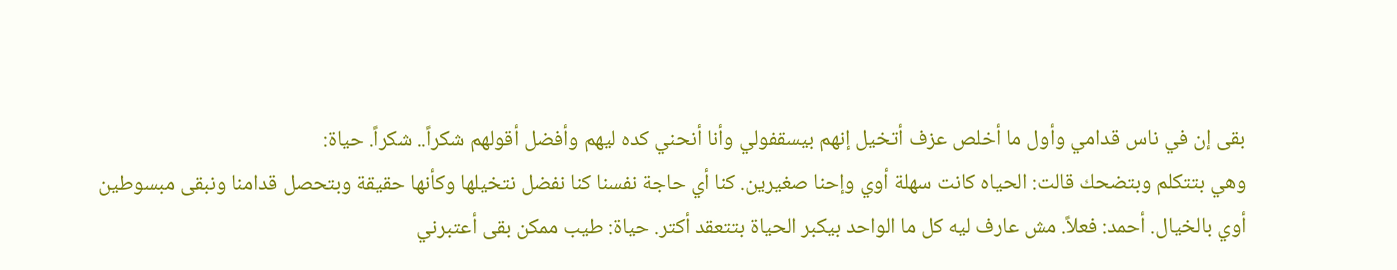بقى إن في ناس قدامي وأول ما أخلص عزف أتخيل إنهم بيسقفولي وأنا أنحني كده ليهم وأفضل أقولهم شكراً.. شكراً. حياة:
وهي بتتكلم وبتضحك قالت: الحياه كانت سهلة أوي وإحنا صغيرين. كنا أي حاجة نفسنا كنا نفضل نتخيلها وكأنها حقيقة وبتحصل قدامنا ونبقى مبسوطين أوي بالخيال. أحمد: فعلاً. مش عارف ليه كل ما الواحد بيكبر الحياة بتتعقد أكتر. حياة: طيب ممكن بقى أعتبرني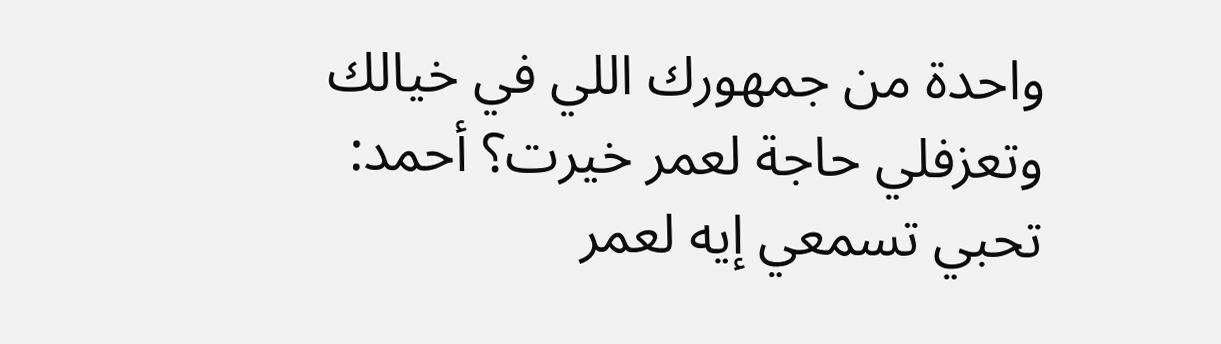واحدة من جمهورك اللي في خيالك وتعزفلي حاجة لعمر خيرت؟ أحمد: تحبي تسمعي إيه لعمر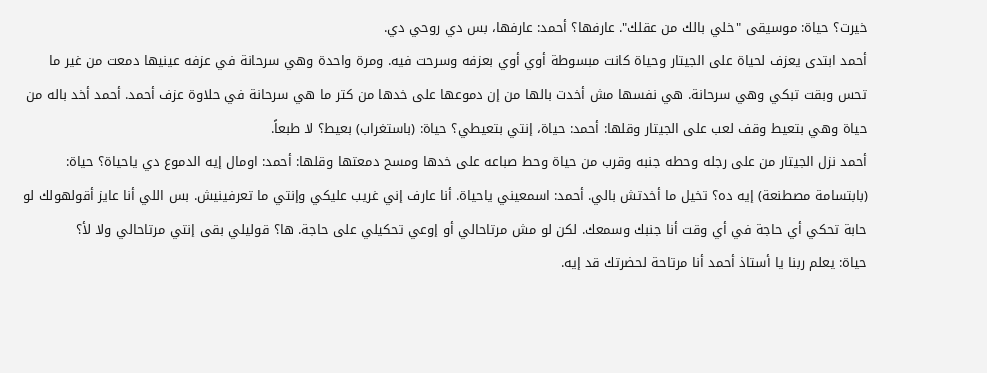خيرت؟ حياة: موسيقى "خلي بالك من عقلك". عارفها؟ أحمد: عارفها، بس دي روحي دي.
أحمد ابتدى يعزف لحياة على الجيتار وحياة كانت مبسوطة أوي أوي بعزفه وسرحت فيه. ومرة واحدة وهي سرحانة في عزفه عينيها دمعت من غير ما تحس وبقت تبكي وهي سرحانة. هي نفسها مش أخدت بالها من إن دموعها على خدها من كتر ما هي سرحانة في حلاوة عزف أحمد. أحمد أخد باله من حياة وهي بتعيط وقف لعب على الجيتار وقلها: أحمد: حياة، إنتي بتعيطي؟ حياة: (باستغراب) بعيط؟ لا طبعاً.
أحمد نزل الجيتار من على رجله وحطه جنبه وقرب من حياة وحط صباعه على خدها ومسح دمعتها وقلها: أحمد: اومال إيه الدموع دي ياحياة؟ حياة: (بابتسامة مصطنعة) إيه ده؟ تخيل ما أخدتش بالي. أحمد: اسمعيني ياحياة. أنا عارف إني غريب عليكي وإنتي ما تعرفينيش. بس اللي أنا عايز أقولهولك لو حابة تحكي أي حاجة في أي وقت أنا جنبك وسمعك. لكن لو مش مرتاحالي أو إوعي تحكيلي على حاجة. ها؟ قوليلي بقى إنتي مرتاحالي ولا لأ؟
حياة: يعلم ربنا يا أستاذ أحمد أنا مرتاحة لحضرتك قد إيه.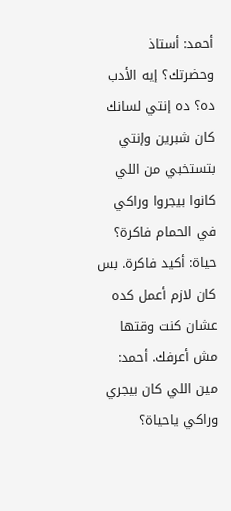أحمد: أستاذ وحضرتك؟ إيه الأدب ده؟ ده إنتي لسانك كان شبرين وإنتي بتستخبي من اللي كانوا بيجروا وراكي في الحمام فاكرة؟ حياة: أكيد فاكرة. بس كان لازم أعمل كده عشان كنت وقتها مش أعرفك. أحمد: مين اللي كان بيجري وراكي ياحياة؟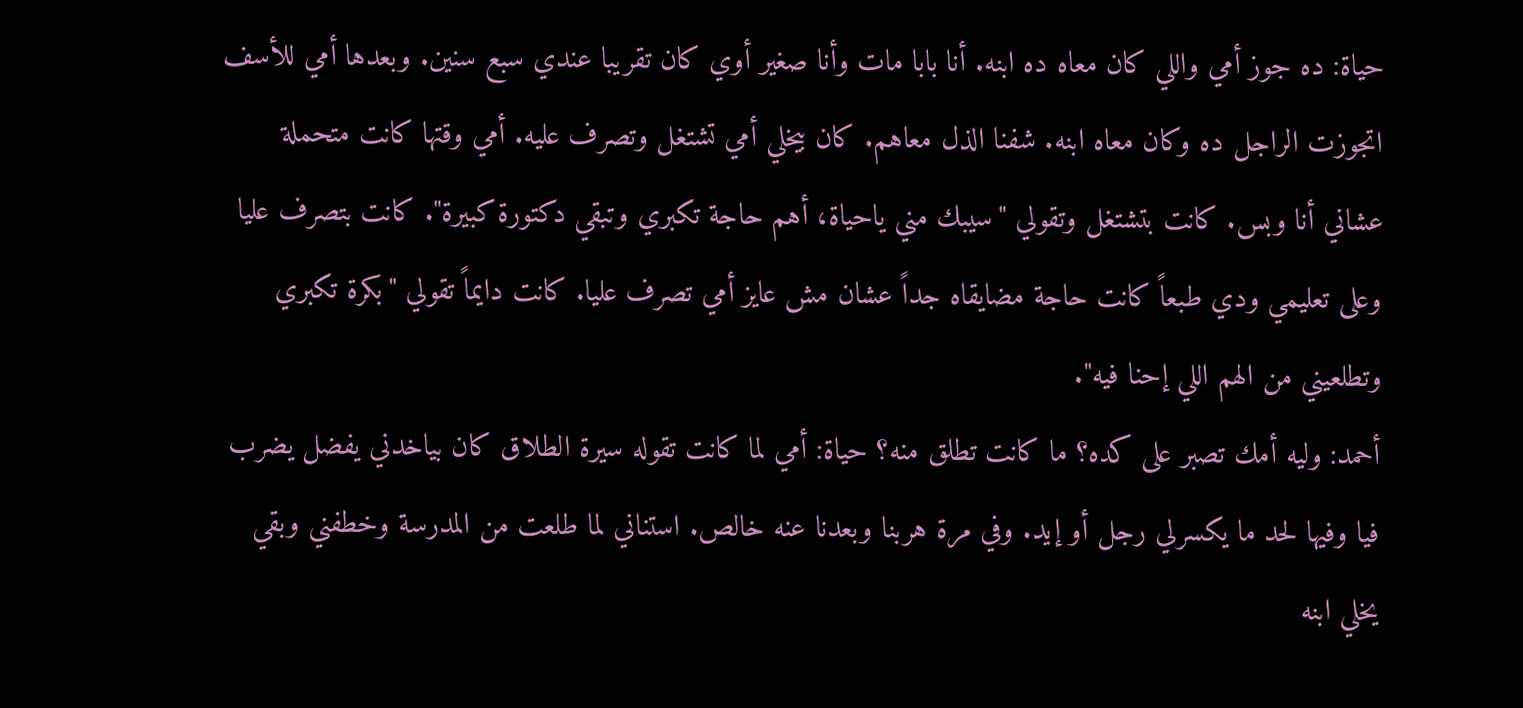حياة: ده جوز أمي واللي كان معاه ده ابنه. أنا بابا مات وأنا صغير أوي كان تقريبا عندي سبع سنين. وبعدها أمي للأسف اتجوزت الراجل ده وكان معاه ابنه. شفنا الذل معاهم. كان بيخلي أمي تشتغل وتصرف عليه. أمي وقتها كانت متحملة عشاني أنا وبس. كانت بتشتغل وتقولي "سيبك مني ياحياة، أهم حاجة تكبري وتبقي دكتورة كبيرة". كانت بتصرف عليا وعلى تعليمي ودي طبعاً كانت حاجة مضايقاه جداً عشان مش عايز أمي تصرف عليا. كانت دايماً تقولي "بكرة تكبري وتطلعيني من الهم اللي إحنا فيه".
أحمد: وليه أمك تصبر على كده؟ ما كانت تطلق منه؟ حياة: أمي لما كانت تقوله سيرة الطلاق كان بياخدني يفضل يضرب فيا وفيها لحد ما يكسرلي رجل أو إيد. وفي مرة هربنا وبعدنا عنه خالص. استناني لما طلعت من المدرسة وخطفني وبقي يخلي ابنه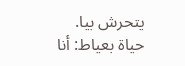يتحرش بيا.
حياة بعياط: أنا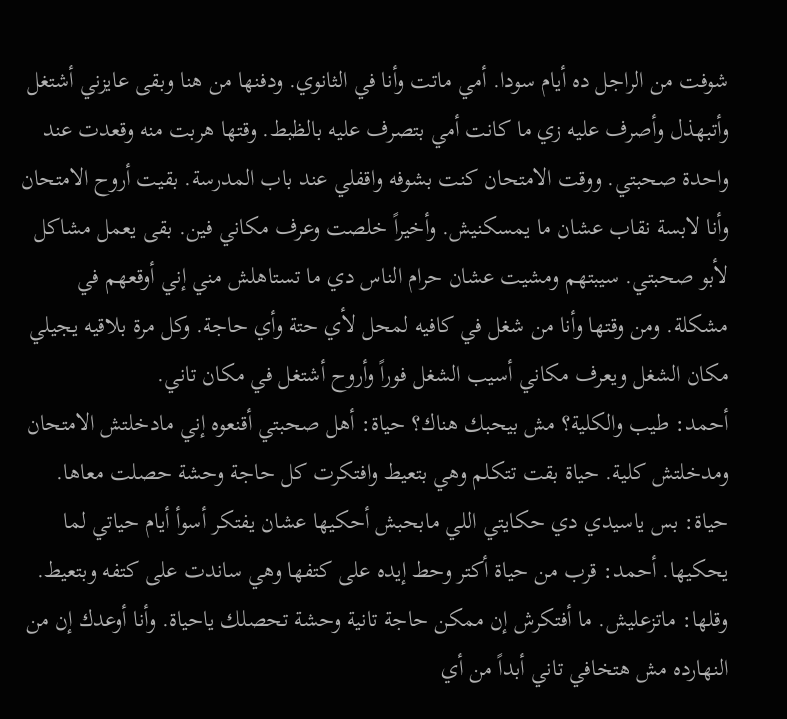شوفت من الراجل ده أيام سودا. أمي ماتت وأنا في الثانوي. ودفنها من هنا وبقى عايزني أشتغل وأتبهذل وأصرف عليه زي ما كانت أمي بتصرف عليه بالظبط. وقتها هربت منه وقعدت عند واحدة صحبتي. ووقت الامتحان كنت بشوفه واقفلي عند باب المدرسة. بقيت أروح الامتحان وأنا لابسة نقاب عشان ما يمسكنيش. وأخيراً خلصت وعرف مكاني فين. بقى يعمل مشاكل لأبو صحبتي. سيبتهم ومشيت عشان حرام الناس دي ما تستاهلش مني إني أوقعهم في مشكلة. ومن وقتها وأنا من شغل في كافيه لمحل لأي حتة وأي حاجة. وكل مرة بلاقيه يجيلي مكان الشغل ويعرف مكاني أسيب الشغل فوراً وأروح أشتغل في مكان تاني.
أحمد: طيب والكلية؟ مش بيحبك هناك؟ حياة: أهل صحبتي أقنعوه إني مادخلتش الامتحان ومدخلتش كلية. حياة بقت تتكلم وهي بتعيط وافتكرت كل حاجة وحشة حصلت معاها. حياة: بس ياسيدي دي حكايتي اللي مابحبش أحكيها عشان يفتكر أسوأ أيام حياتي لما يحكيها. أحمد: قرب من حياة أكتر وحط إيده على كتفها وهي ساندت على كتفه وبتعيط.
وقلها: ماتزعليش. ما أفتكرش إن ممكن حاجة تانية وحشة تحصلك ياحياة. وأنا أوعدك إن من النهارده مش هتخافي تاني أبداً من أي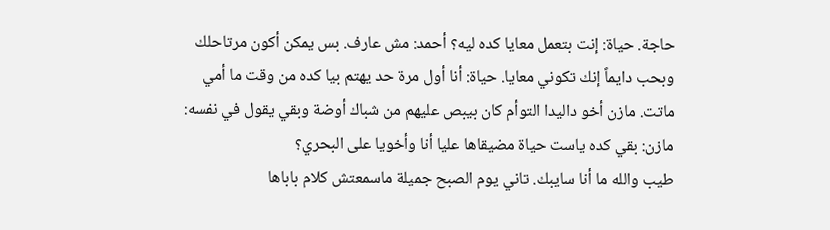حاجة. حياة: إنت بتعمل معايا كده ليه؟ أحمد: مش عارف. بس يمكن أكون مرتاحلك وبحب دايماً إنك تكوني معايا. حياة: أنا أول مرة حد يهتم بيا كده من وقت ما أمي ماتت. مازن أخو داليدا التوأم كان بيبص عليهم من شباك أوضة وبقي يقول في نفسه: مازن: بقي كده ياست حياة مضيقاها عليا أنا وأخويا على البحري؟
طيب والله ما أنا سايبك. تاني يوم الصبح جميلة ماسمعتش كلام باباها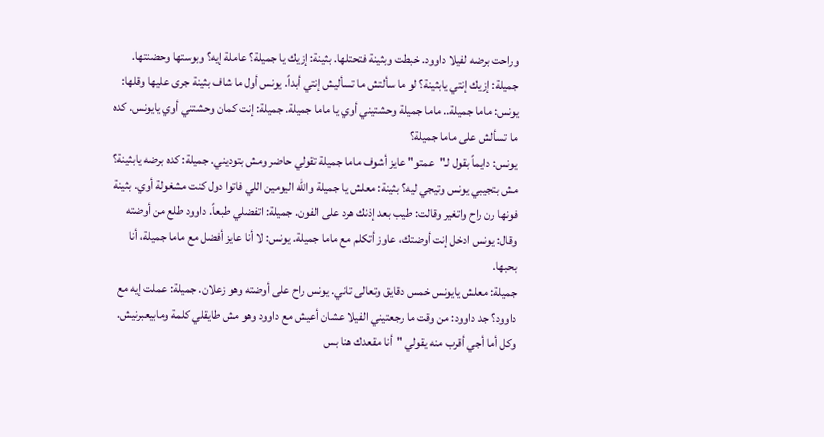وراحت برضه لفيلا داوود. خبطت وبثينة فتحتلها. بثينة: إزيك يا جميلة؟ عاملة إيه؟ وبوستها وحضنتها. جميلة: إزيك إنتي يابثينة؟ لو ما سألتش ما تسأليش إنتي أبداً. يونس أول ما شاف بثينة جرى عليها وقلها: يونس: ماما جميلة.. ماما جميلة وحشتيني أوي يا ماما جميلة. جميلة: إنت كمان وحشتني أوي يايونس. كده ما تسألش على ماما جميلة؟
يونس: دايماً بقول لـ"عمتو" عايز أشوف ماما جميلة تقولي حاضر ومش بتوديني. جميلة: كده برضه يابثينة؟ مش بتجيبي يونس وتيجي ليه؟ بثينة: معلش يا جميلة والله اليومين اللي فاتوا دول كنت مشغولة أوي. بثينة فونها رن راح واتغير وقالت: طيب بعد إذنك هرد على الفون. جميلة: اتفضلي طبعاً. داوود طلع من أوضته وقال: يونس ادخل إنت أوضتك، عاوز أتكلم مع ماما جميلة. يونس: لا أنا عايز أفضل مع ماما جميلة، أنا بحبها.
جميلة: معلش يايونس خمس دقايق وتعالى تاني. يونس راح على أوضته وهو زعلان. جميلة: عملت إيه مع داوود؟ جد داوود: من وقت ما رجعتيني الفيلا عشان أعيش مع داوود وهو مش طايقلي كلمة ومابيعبرنيش. وكل أما أجي أقرب منه يقولي "أنا مقعدك هنا بس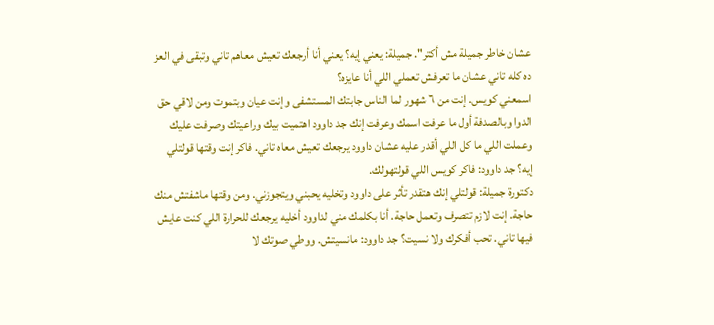عشان خاطر جميلة مش أكتر". جميلة: يعني إيه؟ يعني أنا أرجعك تعيش معاهم تاني وتبقى في العز ده كله تاني عشان ما تعرفش تعملي اللي أنا عايزه؟
اسمعني كويس. إنت من ٦ شهور لما الناس جابتك المستشفى وإنت عيان وبتموت ومن لاقي حق الدوا وبالصدفة أول ما عرفت اسمك وعرفت إنك جد داوود اهتميت بيك وراعيتك وصرفت عليك وعملت اللي ما كل اللي أقدر عليه عشان داوود يرجعك تعيش معاه تاني. فاكر إنت وقتها قولتلي إيه؟ جد داوود: فاكر كويس اللي قولتهولك.
دكتورة جميلة: قولتلي إنك هتقدر تأثر على داوود وتخليه يحبني ويتجوزني. ومن وقتها ماشفتش منك حاجة. إنت لازم تتصرف وتعمل حاجة. أنا بكلمك مني لداوود أخليه يرجعك للحرارة اللي كنت عايش فيها تاني. تحب أفكرك ولا نسيت؟ جد داوود: مانسيتش. ووطي صوتك لا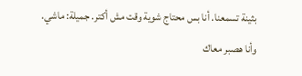بثينة تسمعنا. أنا بس محتاج شوية وقت مش أكتر. جميلة: ماشي. وأنا هصبر معاك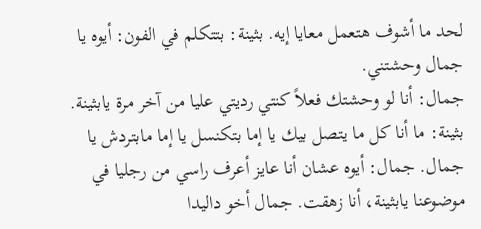لحد ما أشوف هتعمل معايا إيه. بثينة: بتتكلم في الفون: أيوه يا جمال وحشتني.
جمال: أنا لو وحشتك فعلاً كنتي رديتي عليا من آخر مرة يابثينة. بثينة: ما أنا كل ما يتصل بيك يا إما بتكنسل يا إما مابتردش يا جمال. جمال: أيوه عشان أنا عايز أعرف راسي من رجليا في موضوعنا يابثينة، أنا زهقت. جمال أخو داليدا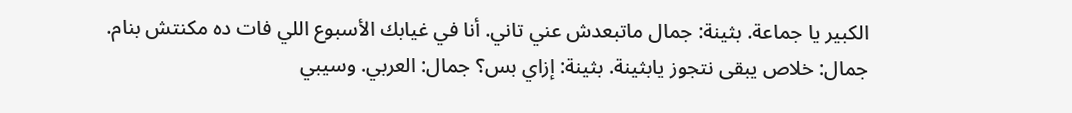الكبير يا جماعة. بثينة: جمال ماتبعدش عني تاني. أنا في غيابك الأسبوع اللي فات ده مكنتش بنام. جمال: خلاص يبقى نتجوز يابثينة. بثينة: إزاي بس؟ جمال: العربي. وسيبي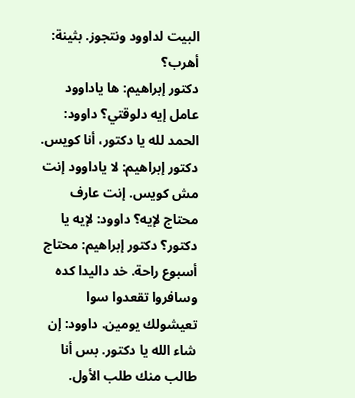البيت لداوود ونتجوز. بثينة: أهرب؟
دكتور إبراهيم: ها ياداوود عامل إيه دلوقتي؟ داوود: الحمد لله يا دكتور، أنا كويس. دكتور إبراهيم: لا ياداوود إنت مش كويس. إنت عارف محتاج لإيه؟ داوود: لإيه يا دكتور؟ دكتور إبراهيم: محتاج أسبوع راحة. خد داليدا كده وسافروا تقعدوا سوا تعيشولك يومين. داوود: إن شاء الله يا دكتور. بس أنا طالب منك طلب الأول.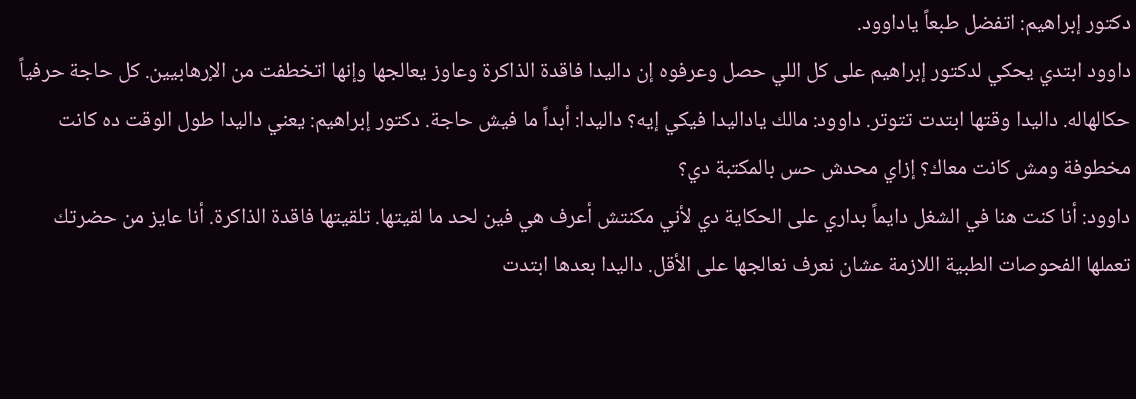دكتور إبراهيم: اتفضل طبعاً ياداوود.
داوود ابتدي يحكي لدكتور إبراهيم على كل اللي حصل وعرفوه إن داليدا فاقدة الذاكرة وعاوز يعالجها وإنها اتخطفت من الإرهابيين. كل حاجة حرفياً حكالهاله. داليدا وقتها ابتدت تتوتر. داوود: مالك ياداليدا فيكي إيه؟ داليدا: أبداً ما فيش حاجة. دكتور إبراهيم: يعني داليدا طول الوقت ده كانت مخطوفة ومش كانت معاك؟ إزاي محدش حس بالمكتبة دي؟
داوود: أنا كنت هنا في الشغل دايماً بداري على الحكاية دي لأني مكنتش أعرف هي فين لحد ما لقيتها. تلقيتها فاقدة الذاكرة. أنا عايز من حضرتك تعملها الفحوصات الطبية اللازمة عشان نعرف نعالجها على الأقل. داليدا بعدها ابتدت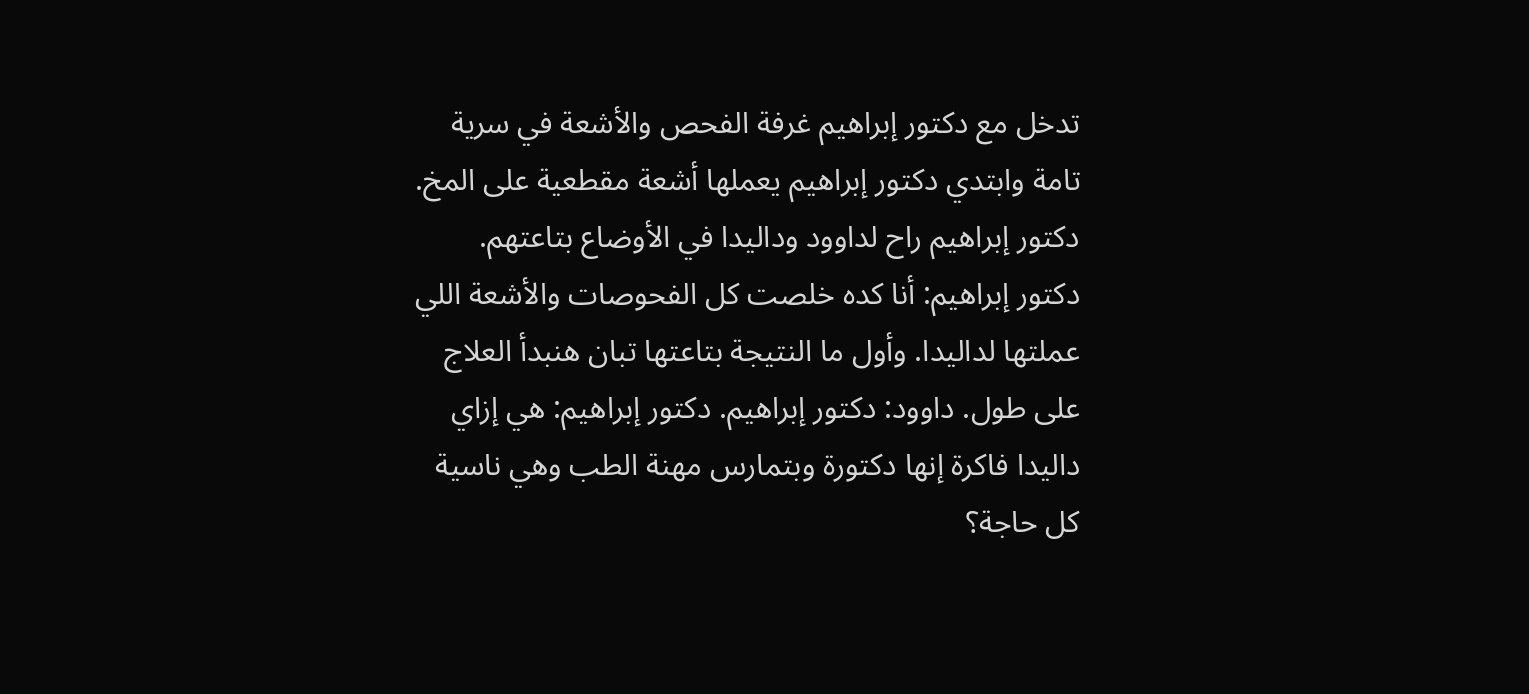تدخل مع دكتور إبراهيم غرفة الفحص والأشعة في سرية تامة وابتدي دكتور إبراهيم يعملها أشعة مقطعية على المخ. دكتور إبراهيم راح لداوود وداليدا في الأوضاع بتاعتهم.
دكتور إبراهيم: أنا كده خلصت كل الفحوصات والأشعة اللي عملتها لداليدا. وأول ما النتيجة بتاعتها تبان هنبدأ العلاج على طول. داوود: دكتور إبراهيم. دكتور إبراهيم: هي إزاي داليدا فاكرة إنها دكتورة وبتمارس مهنة الطب وهي ناسية كل حاجة؟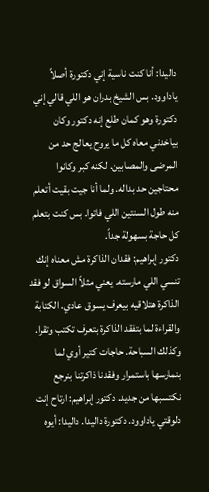داليدا: أنا كنت ناسية إني دكتورة أصلاً ياداوود. بس الشيخ بدران هو اللي قالي إني دكتورة وهو كمان طلع إنه دكتور وكان بياخدني معاه كل ما يروح يعالج حد من المرضى والمصابين. لكنه كبر وكانوا محتاجين حد بداله. ولما أنا جيت بقيت أتعلم منه طول السنتين اللي فاتوا. بس كنت بتعلم كل حاجة بسهولة جداً.
دكتور إبراهيم: فقدان الذاكرة مش معناه إنك تنسي اللي مارسته. يعني مثلاً السواق لو فقد الذاكرة هتلاقيه بيعرف يسوق عادي. الكتابة والقراءة لما بتفقد الذاكرة بتعرف تكتب وتقرا. وكذلك السباحة. حاجات كتير أوي لما بنمارسها باستمرار وفقدنا ذاكرتنا بنرجع نكتسبها من جديد. دكتور إبراهيم: ارتاح إنت دلوقتي ياداوود. دكتورة داليدا. داليدا: أيوه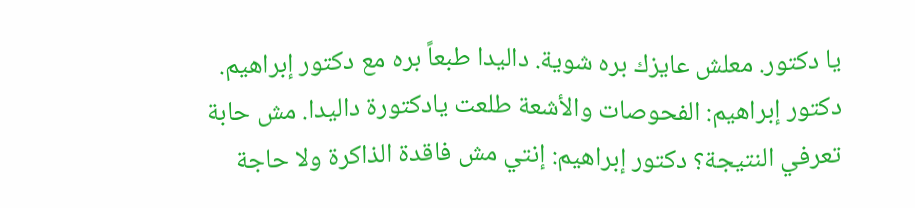يا دكتور. معلش عايزك بره شوية. داليدا طبعاً بره مع دكتور إبراهيم.
دكتور إبراهيم: الفحوصات والأشعة طلعت يادكتورة داليدا. مش حابة تعرفي النتيجة؟ دكتور إبراهيم: إنتي مش فاقدة الذاكرة ولا حاجة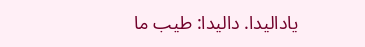ياداليدا. داليدا: طيب ما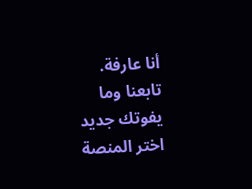أنا عارفة.
تابعنا وما يفوتك جديد
اختر المنصة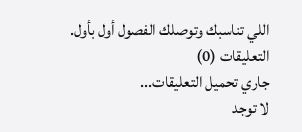اللي تناسبك وتوصلك الفصول أول بأول.
التعليقات (0)
جاري تحميل التعليقات...
لا توجد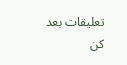تعليقات بعد
كن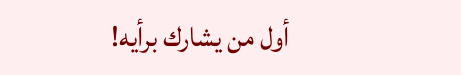أول من يشارك برأيه!